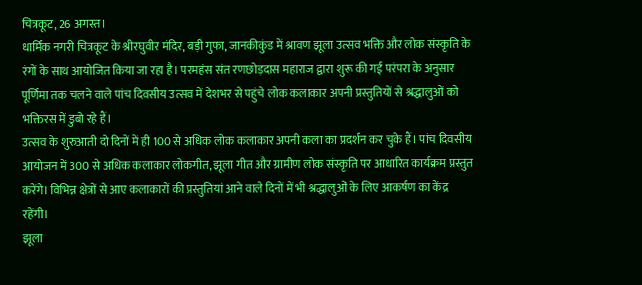चित्रकूट, 26 अगस्त।
धार्मिक नगरी चित्रकूट के श्रीरघुवीर मंदिर, बड़ी गुफा, जानकीकुंड में श्रावण झूला उत्सव भक्ति और लोक संस्कृति के रंगों के साथ आयोजित किया जा रहा है। परमहंस संत रणछोड़दास महाराज द्वारा शुरू की गई परंपरा के अनुसार पूर्णिमा तक चलने वाले पांच दिवसीय उत्सव में देशभर से पहुंचे लोक कलाकार अपनी प्रस्तुतियों से श्रद्धालुओं को भक्तिरस में डुबो रहे हैं।
उत्सव के शुरुआती दो दिनों में ही 100 से अधिक लोक कलाकार अपनी कला का प्रदर्शन कर चुके हैं। पांच दिवसीय आयोजन में 300 से अधिक कलाकार लोकगीत, झूला गीत और ग्रामीण लोक संस्कृति पर आधारित कार्यक्रम प्रस्तुत करेंगे। विभिन्न क्षेत्रों से आए कलाकारों की प्रस्तुतियां आने वाले दिनों में भी श्रद्धालुओं के लिए आकर्षण का केंद्र रहेंगी।
झूला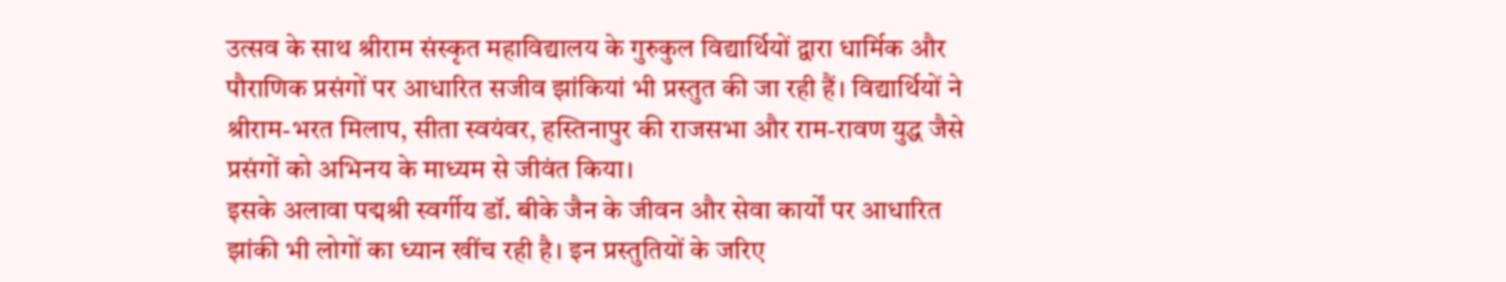उत्सव के साथ श्रीराम संस्कृत महाविद्यालय के गुरुकुल विद्यार्थियों द्वारा धार्मिक और पौराणिक प्रसंगों पर आधारित सजीव झांकियां भी प्रस्तुत की जा रही हैं। विद्यार्थियों ने श्रीराम-भरत मिलाप, सीता स्वयंवर, हस्तिनापुर की राजसभा और राम-रावण युद्ध जैसे प्रसंगों को अभिनय के माध्यम से जीवंत किया।
इसके अलावा पद्मश्री स्वर्गीय डॉ. बीके जैन के जीवन और सेवा कार्यों पर आधारित झांकी भी लोगों का ध्यान खींच रही है। इन प्रस्तुतियों के जरिए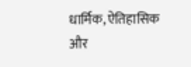धार्मिक, ऐतिहासिक और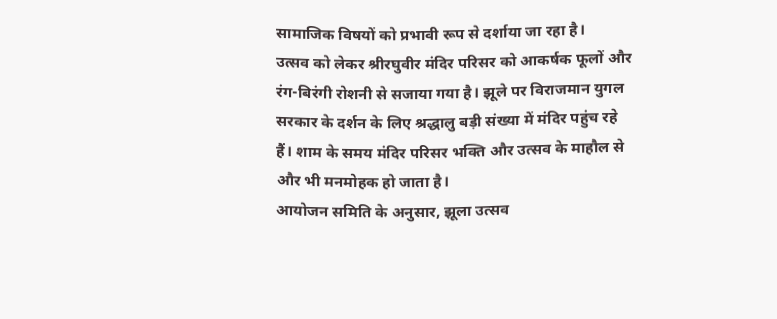सामाजिक विषयों को प्रभावी रूप से दर्शाया जा रहा है।
उत्सव को लेकर श्रीरघुवीर मंदिर परिसर को आकर्षक फूलों और रंग-बिरंगी रोशनी से सजाया गया है। झूले पर विराजमान युगल सरकार के दर्शन के लिए श्रद्धालु बड़ी संख्या में मंदिर पहुंच रहे हैं। शाम के समय मंदिर परिसर भक्ति और उत्सव के माहौल से और भी मनमोहक हो जाता है।
आयोजन समिति के अनुसार, झूला उत्सव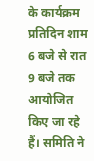के कार्यक्रम प्रतिदिन शाम 6 बजे से रात 9 बजे तक आयोजित किए जा रहे हैं। समिति ने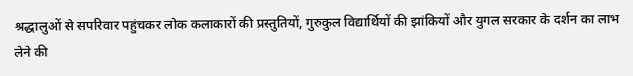श्रद्धालुओं से सपरिवार पहुंचकर लोक कलाकारों की प्रस्तुतियों, गुरुकुल विद्यार्थियों की झांकियों और युगल सरकार के दर्शन का लाभ लेने की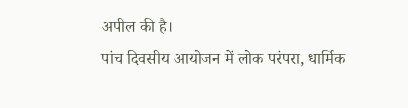अपील की है।
पांच दिवसीय आयोजन में लोक परंपरा, धार्मिक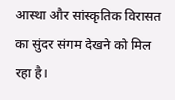आस्था और सांस्कृतिक विरासत का सुंदर संगम देखने को मिल रहा है।